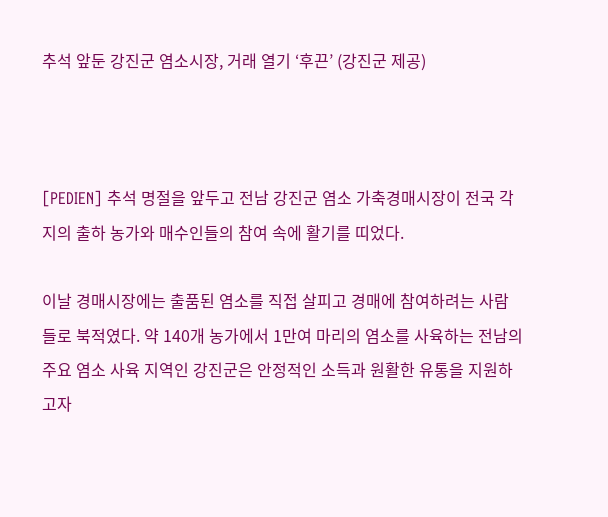추석 앞둔 강진군 염소시장, 거래 열기 ‘후끈’ (강진군 제공)



[PEDIEN] 추석 명절을 앞두고 전남 강진군 염소 가축경매시장이 전국 각지의 출하 농가와 매수인들의 참여 속에 활기를 띠었다.

이날 경매시장에는 출품된 염소를 직접 살피고 경매에 참여하려는 사람들로 북적였다. 약 140개 농가에서 1만여 마리의 염소를 사육하는 전남의 주요 염소 사육 지역인 강진군은 안정적인 소득과 원활한 유통을 지원하고자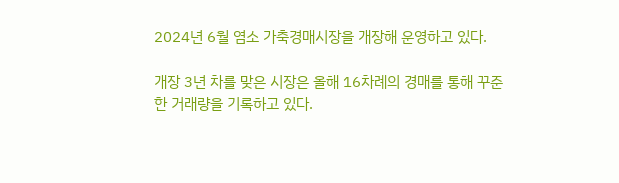2024년 6월 염소 가축경매시장을 개장해 운영하고 있다.

개장 3년 차를 맞은 시장은 올해 16차례의 경매를 통해 꾸준한 거래량을 기록하고 있다.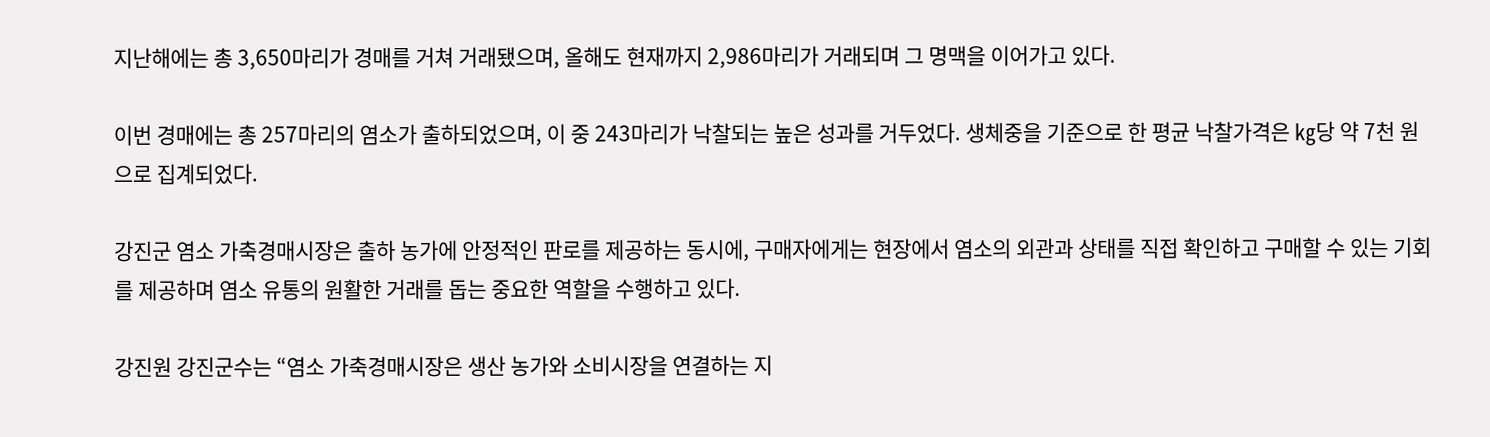지난해에는 총 3,650마리가 경매를 거쳐 거래됐으며, 올해도 현재까지 2,986마리가 거래되며 그 명맥을 이어가고 있다.

이번 경매에는 총 257마리의 염소가 출하되었으며, 이 중 243마리가 낙찰되는 높은 성과를 거두었다. 생체중을 기준으로 한 평균 낙찰가격은 ㎏당 약 7천 원으로 집계되었다.

강진군 염소 가축경매시장은 출하 농가에 안정적인 판로를 제공하는 동시에, 구매자에게는 현장에서 염소의 외관과 상태를 직접 확인하고 구매할 수 있는 기회를 제공하며 염소 유통의 원활한 거래를 돕는 중요한 역할을 수행하고 있다.

강진원 강진군수는 “염소 가축경매시장은 생산 농가와 소비시장을 연결하는 지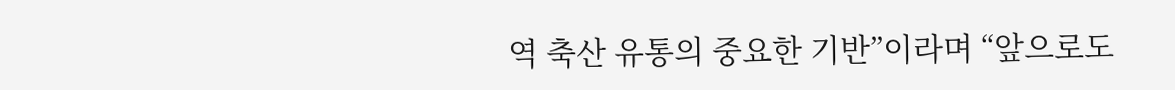역 축산 유통의 중요한 기반”이라며 “앞으로도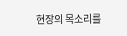현장의 목소리를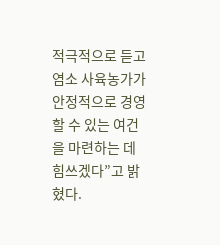적극적으로 듣고 염소 사육농가가 안정적으로 경영할 수 있는 여건을 마련하는 데 힘쓰겠다”고 밝혔다.